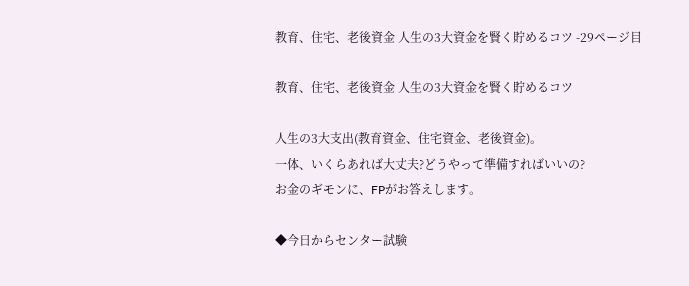教育、住宅、老後資金 人生の3大資金を賢く貯めるコツ -29ページ目

教育、住宅、老後資金 人生の3大資金を賢く貯めるコツ

人生の3大支出(教育資金、住宅資金、老後資金)。
一体、いくらあれば大丈夫?どうやって準備すればいいの?
お金のギモンに、FPがお答えします。

◆今日からセンター試験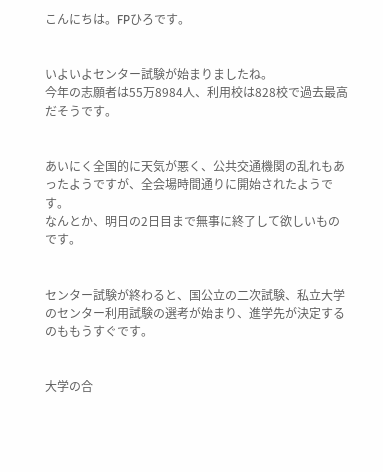こんにちは。FPひろです。


いよいよセンター試験が始まりましたね。
今年の志願者は55万8984人、利用校は828校で過去最高だそうです。


あいにく全国的に天気が悪く、公共交通機関の乱れもあったようですが、全会場時間通りに開始されたようです。
なんとか、明日の2日目まで無事に終了して欲しいものです。


センター試験が終わると、国公立の二次試験、私立大学のセンター利用試験の選考が始まり、進学先が決定するのももうすぐです。


大学の合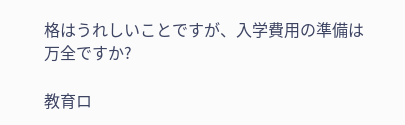格はうれしいことですが、入学費用の準備は万全ですか?

教育ロ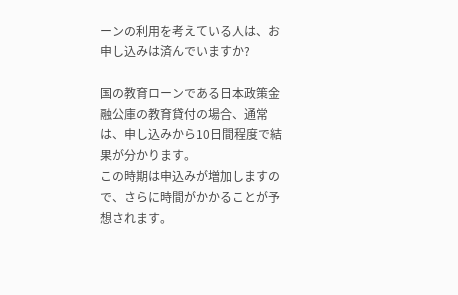ーンの利用を考えている人は、お申し込みは済んでいますか?

国の教育ローンである日本政策金融公庫の教育貸付の場合、通常は、申し込みから10日間程度で結果が分かります。
この時期は申込みが増加しますので、さらに時間がかかることが予想されます。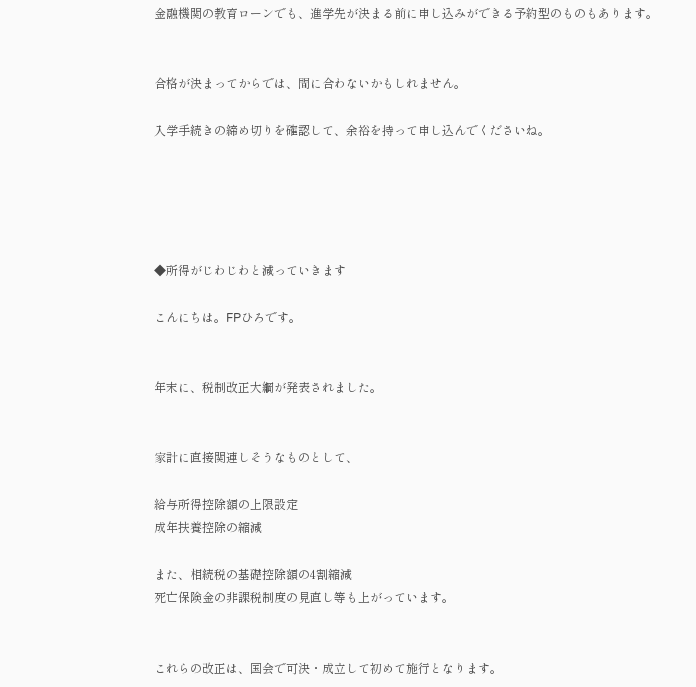金融機関の教育ローンでも、進学先が決まる前に申し込みができる予約型のものもあります。


合格が決まってからでは、間に合わないかもしれません。

入学手続きの締め切りを確認して、余裕を持って申し込んでくださいね。





◆所得がじわじわと減っていきます

こんにちは。FPひろです。


年末に、税制改正大綱が発表されました。


家計に直接関連しそうなものとして、

給与所得控除額の上限設定
成年扶養控除の縮減

また、相続税の基礎控除額の4割縮減
死亡保険金の非課税制度の見直し等も上がっています。


これらの改正は、国会で可決・成立して初めて施行となります。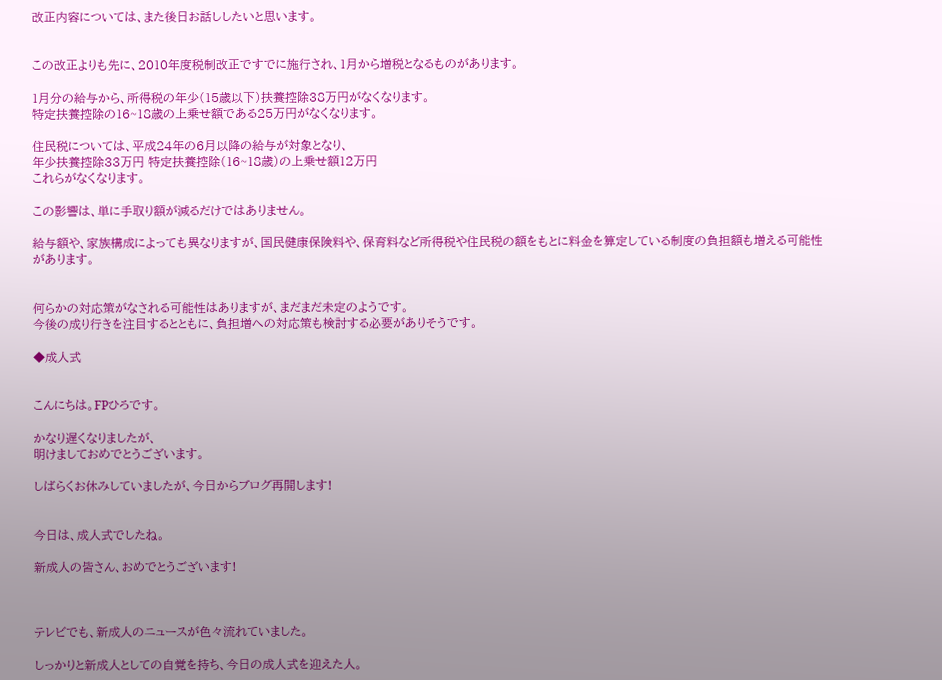改正内容については、また後日お話ししたいと思います。


この改正よりも先に、2010年度税制改正ですでに施行され、1月から増税となるものがあります。

1月分の給与から、所得税の年少(15歳以下)扶養控除38万円がなくなります。
特定扶養控除の16~18歳の上乗せ額である25万円がなくなります。

住民税については、平成24年の6月以降の給与が対象となり、
年少扶養控除33万円 特定扶養控除(16~18歳)の上乗せ額12万円
これらがなくなります。

この影響は、単に手取り額が減るだけではありません。

給与額や、家族構成によっても異なりますが、国民健康保険料や、保育料など所得税や住民税の額をもとに料金を算定している制度の負担額も増える可能性があります。


何らかの対応策がなされる可能性はありますが、まだまだ未定のようです。
今後の成り行きを注目するとともに、負担増への対応策も検討する必要がありそうです。

◆成人式


こんにちは。FPひろです。

かなり遅くなりましたが、
明けましておめでとうございます。

しばらくお休みしていましたが、今日からブログ再開します!


今日は、成人式でしたね。

新成人の皆さん、おめでとうございます!



テレビでも、新成人のニュースが色々流れていました。

しっかりと新成人としての自覚を持ち、今日の成人式を迎えた人。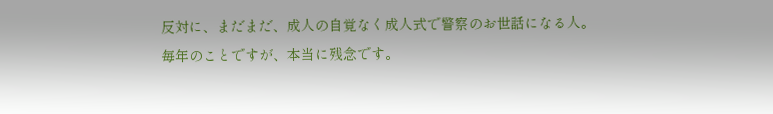反対に、まだまだ、成人の自覚なく成人式で警察のお世話になる人。
毎年のことですが、本当に残念です。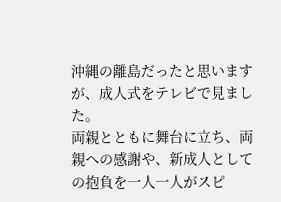沖縄の離島だったと思いますが、成人式をテレビで見ました。
両親とともに舞台に立ち、両親への感謝や、新成人としての抱負を一人一人がスピ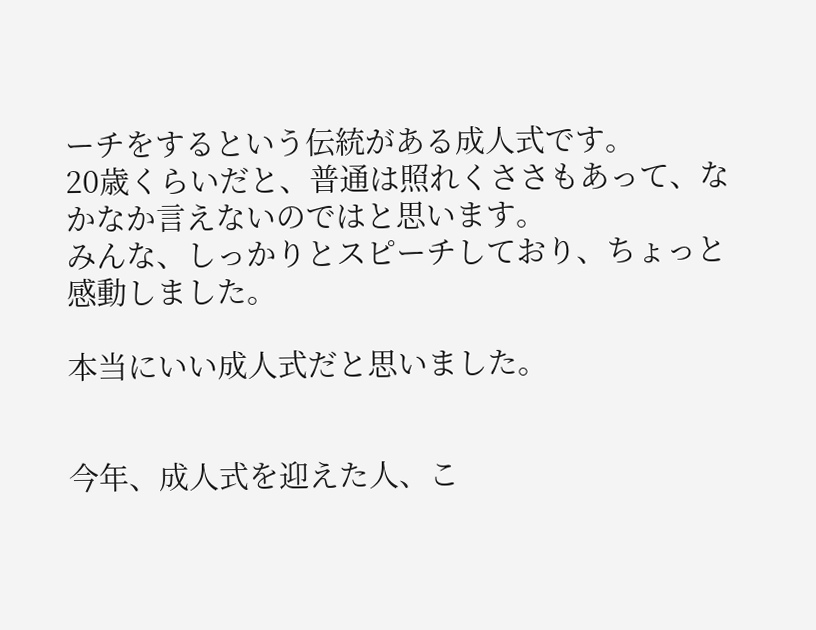ーチをするという伝統がある成人式です。
20歳くらいだと、普通は照れくささもあって、なかなか言えないのではと思います。
みんな、しっかりとスピーチしており、ちょっと感動しました。

本当にいい成人式だと思いました。


今年、成人式を迎えた人、こ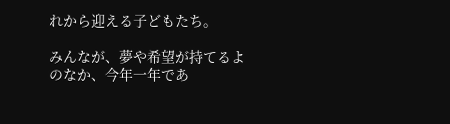れから迎える子どもたち。

みんなが、夢や希望が持てるよのなか、今年一年であ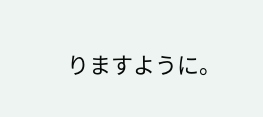りますように。